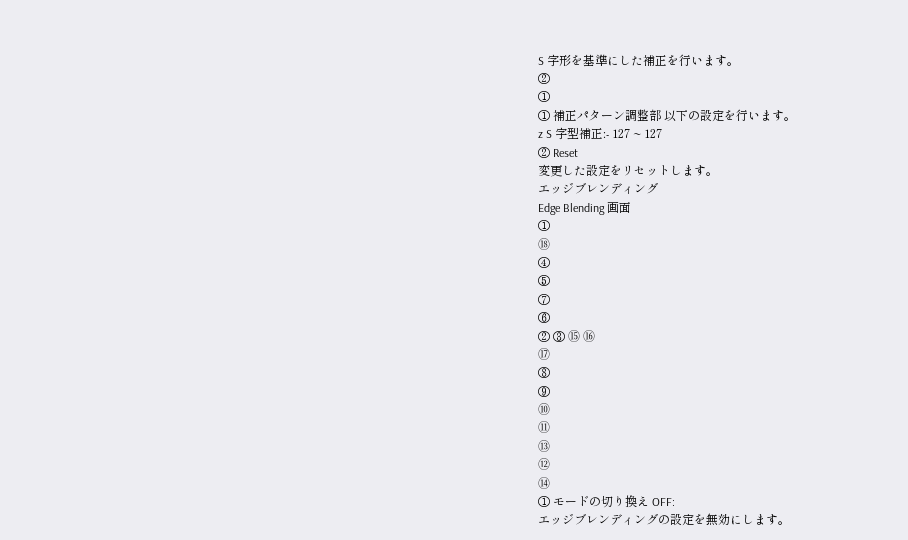S 字形を基準にした補正を行います。
②
①
① 補正パターン調整部 以下の設定を行います。
z S 字型補正:- 127 ~ 127
② Reset
変更した設定をリセットします。
エッジブレンディング
Edge Blending 画面
①
⑱
④
⑤
⑦
⑥
② ③ ⑮ ⑯
⑰
⑧
⑨
⑩
⑪
⑬
⑫
⑭
① モードの切り換え OFF:
エッジブレンディングの設定を無効にします。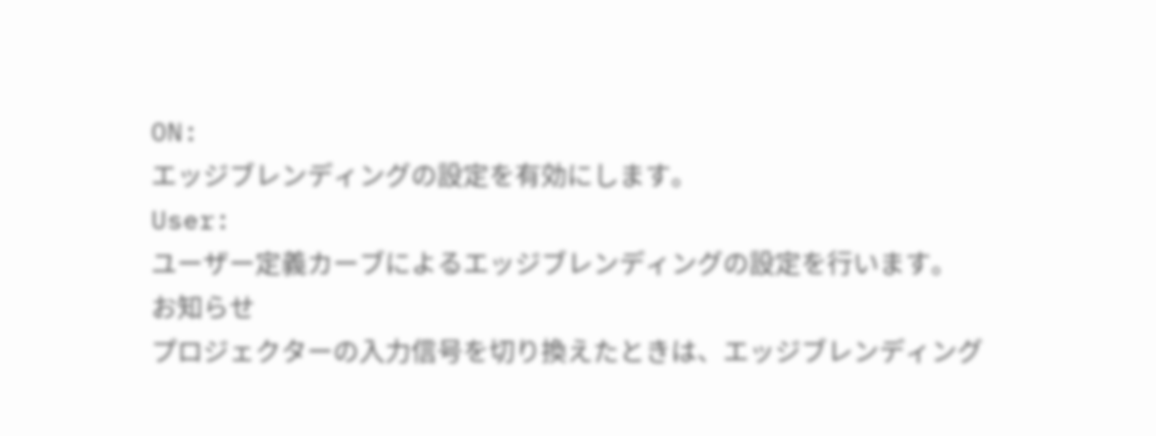ON:
エッジブレンディングの設定を有効にします。
User:
ユーザー定義カーブによるエッジブレンディングの設定を行います。
お知らせ
プロジェクターの入力信号を切り換えたときは、エッジブレンディング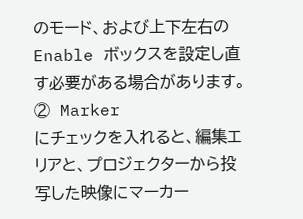のモード、および上下左右の Enable ボックスを設定し直す必要がある場合があります。
② Marker
にチェックを入れると、編集エリアと、プロジェクターから投写した映像にマーカー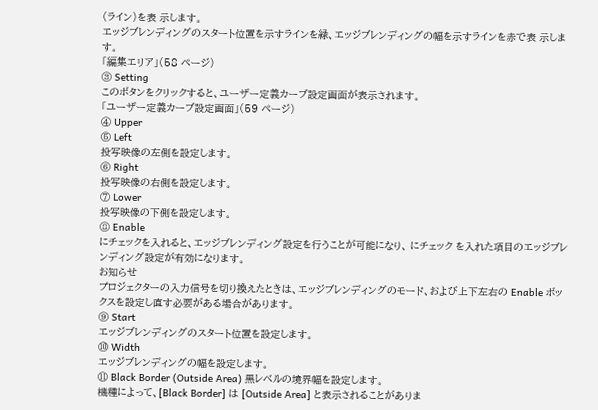(ライン)を表 示します。
エッジブレンディングのスタート位置を示すラインを緑、エッジブレンディングの幅を示すラインを赤で表 示します。
「編集エリア」(58 ページ)
③ Setting
このボタンをクリックすると、ユーザー定義カーブ設定画面が表示されます。
「ユーザー定義カーブ設定画面」(59 ページ)
④ Upper
⑤ Left
投写映像の左側を設定します。
⑥ Right
投写映像の右側を設定します。
⑦ Lower
投写映像の下側を設定します。
⑧ Enable
にチェックを入れると、エッジブレンディング設定を行うことが可能になり、 にチェック を入れた項目のエッジブレンディング設定が有効になります。
お知らせ
プロジェクターの入力信号を切り換えたときは、エッジブレンディングのモード、および上下左右の Enable ボックスを設定し直す必要がある場合があります。
⑨ Start
エッジブレンディングのスタート位置を設定します。
⑩ Width
エッジブレンディングの幅を設定します。
⑪ Black Border (Outside Area) 黒レベルの境界幅を設定します。
機種によって、[Black Border] は [Outside Area] と表示されることがありま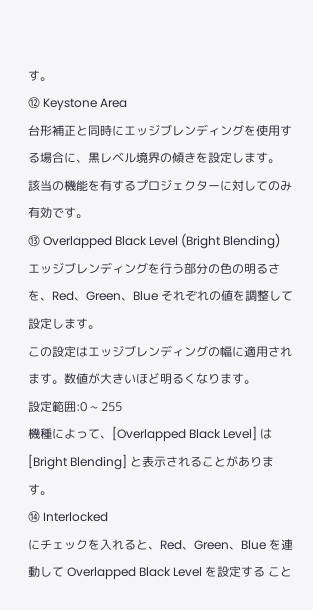す。
⑫ Keystone Area
台形補正と同時にエッジブレンディングを使用する場合に、黒レベル境界の傾きを設定します。
該当の機能を有するプロジェクターに対してのみ有効です。
⑬ Overlapped Black Level (Bright Blending)
エッジブレンディングを行う部分の色の明るさを、Red、Green、Blue それぞれの値を調整して設定します。
この設定はエッジブレンディングの幅に適用されます。数値が大きいほど明るくなります。
設定範囲:0 ~ 255
機種によって、[Overlapped Black Level] は [Bright Blending] と表示されることがあります。
⑭ Interlocked
にチェックを入れると、Red、Green、Blue を連動して Overlapped Black Level を設定する こと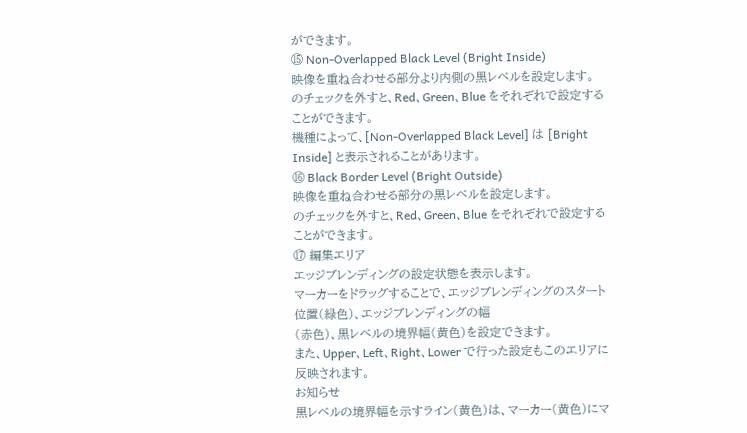ができます。
⑮ Non-Overlapped Black Level (Bright Inside)
映像を重ね合わせる部分より内側の黒レベルを設定します。
のチェックを外すと、Red、Green、Blue をそれぞれで設定することができます。
機種によって、[Non-Overlapped Black Level] は [Bright Inside] と表示されることがあります。
⑯ Black Border Level (Bright Outside)
映像を重ね合わせる部分の黒レベルを設定します。
のチェックを外すと、Red、Green、Blue をそれぞれで設定することができます。
⑰ 編集エリア
エッジブレンディングの設定状態を表示します。
マーカーをドラッグすることで、エッジブレンディングのスタート位置(緑色)、エッジブレンディングの幅
(赤色)、黒レベルの境界幅(黄色)を設定できます。
また、Upper、Left、Right、Lower で行った設定もこのエリアに反映されます。
お知らせ
黒レベルの境界幅を示すライン(黄色)は、マーカー(黄色)にマ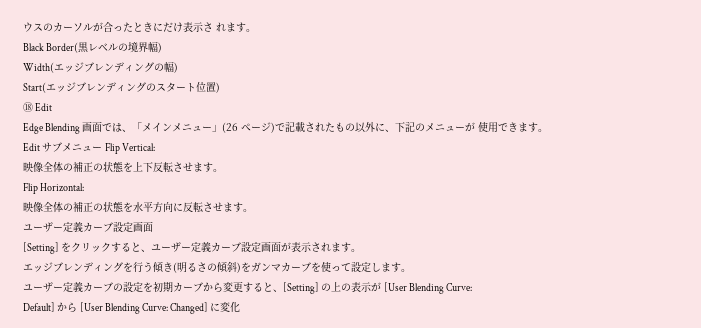ウスのカーソルが合ったときにだけ表示さ れます。
Black Border(黒レベルの境界幅)
Width(エッジブレンディングの幅)
Start(エッジブレンディングのスタート位置)
⑱ Edit
Edge Blending 画面では、「メインメニュー」(26 ページ)で記載されたもの以外に、下記のメニューが 使用できます。
Edit サブメニュー Flip Vertical:
映像全体の補正の状態を上下反転させます。
Flip Horizontal:
映像全体の補正の状態を水平方向に反転させます。
ユーザー定義カーブ設定画面
[Setting] をクリックすると、ユーザー定義カーブ設定画面が表示されます。
エッジブレンディングを行う傾き(明るさの傾斜)をガンマカーブを使って設定します。
ユーザー定義カーブの設定を初期カーブから変更すると、[Setting] の上の表示が [User Blending Curve:
Default] から [User Blending Curve: Changed] に変化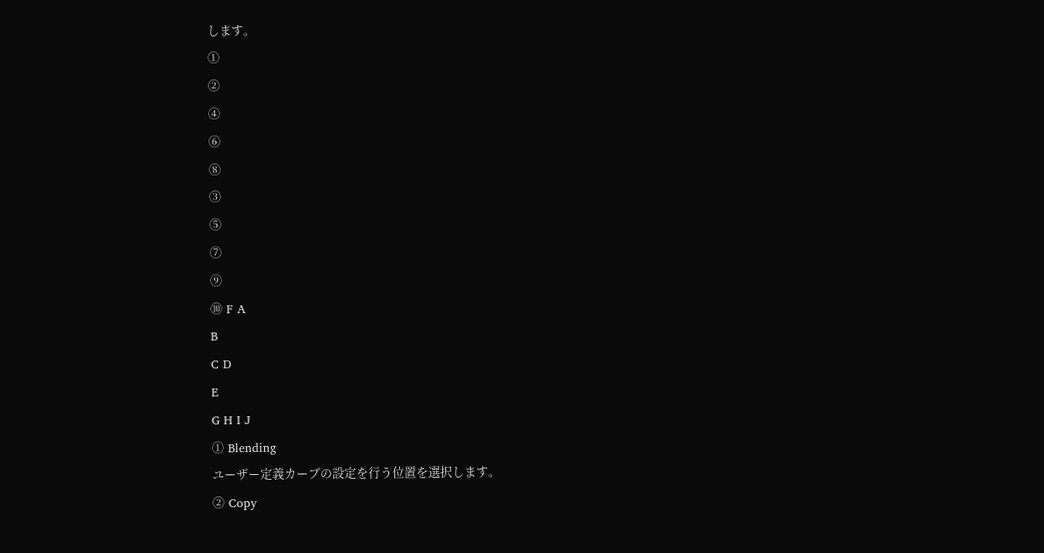します。
①
②
④
⑥
⑧
③
⑤
⑦
⑨
⑩ F A
B
C D
E
G H I J
① Blending
ユーザー定義カーブの設定を行う位置を選択します。
② Copy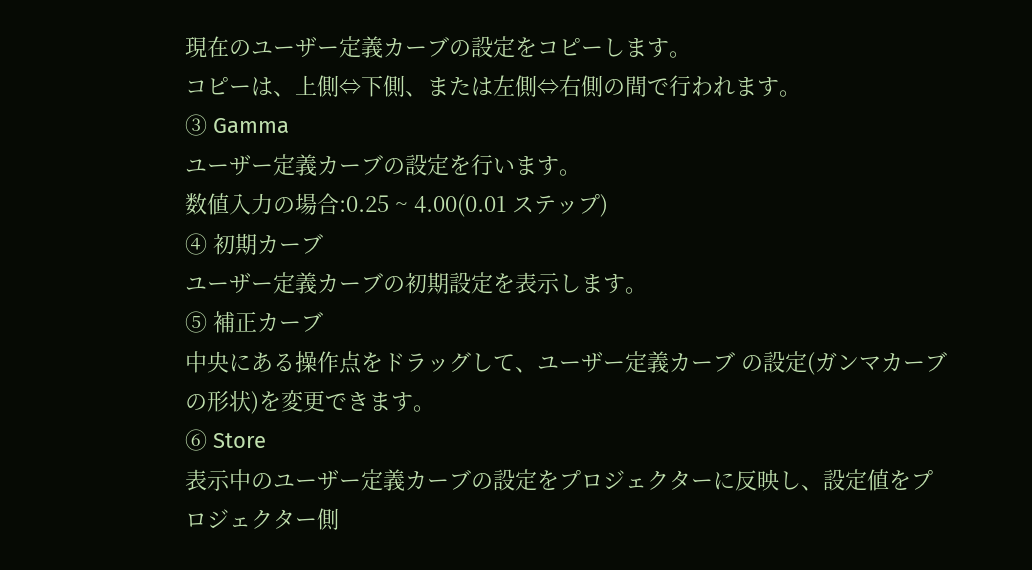現在のユーザー定義カーブの設定をコピーします。
コピーは、上側⇔下側、または左側⇔右側の間で行われます。
③ Gamma
ユーザー定義カーブの設定を行います。
数値入力の場合:0.25 ~ 4.00(0.01 ステップ)
④ 初期カーブ
ユーザー定義カーブの初期設定を表示します。
⑤ 補正カーブ
中央にある操作点をドラッグして、ユーザー定義カーブ の設定(ガンマカーブの形状)を変更できます。
⑥ Store
表示中のユーザー定義カーブの設定をプロジェクターに反映し、設定値をプロジェクター側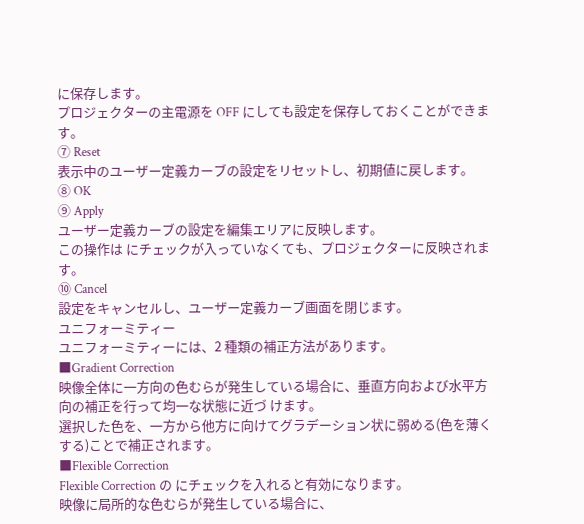に保存します。
プロジェクターの主電源を OFF にしても設定を保存しておくことができます。
⑦ Reset
表示中のユーザー定義カーブの設定をリセットし、初期値に戻します。
⑧ OK
⑨ Apply
ユーザー定義カーブの設定を編集エリアに反映します。
この操作は にチェックが入っていなくても、プロジェクターに反映されます。
⑩ Cancel
設定をキャンセルし、ユーザー定義カーブ画面を閉じます。
ユニフォーミティー
ユニフォーミティーには、2 種類の補正方法があります。
■Gradient Correction
映像全体に一方向の色むらが発生している場合に、垂直方向および水平方向の補正を行って均一な状態に近づ けます。
選択した色を、一方から他方に向けてグラデーション状に弱める(色を薄くする)ことで補正されます。
■Flexible Correction
Flexible Correction の にチェックを入れると有効になります。
映像に局所的な色むらが発生している場合に、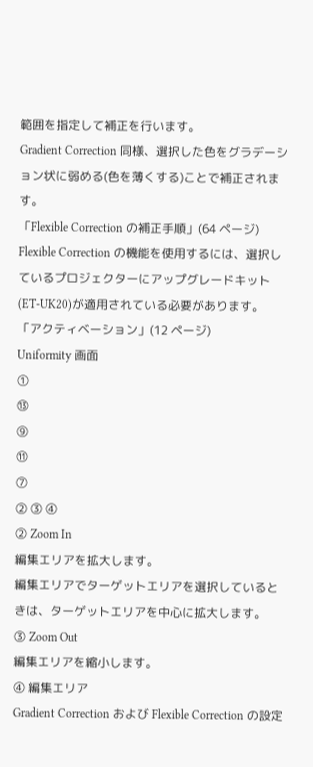範囲を指定して補正を行います。
Gradient Correction 同様、選択した色をグラデーション状に弱める(色を薄くする)ことで補正されます。
「Flexible Correction の補正手順」(64 ページ)
Flexible Correction の機能を使用するには、選択しているプロジェクターにアップグレードキット(ET-UK20)が適用されている必要があります。
「アクティベーション」(12 ページ)
Uniformity 画面
①
⑬
⑨
⑪
⑦
② ③ ④
② Zoom In
編集エリアを拡大します。
編集エリアでターゲットエリアを選択しているときは、ターゲットエリアを中心に拡大します。
③ Zoom Out
編集エリアを縮小します。
④ 編集エリア
Gradient Correction および Flexible Correction の設定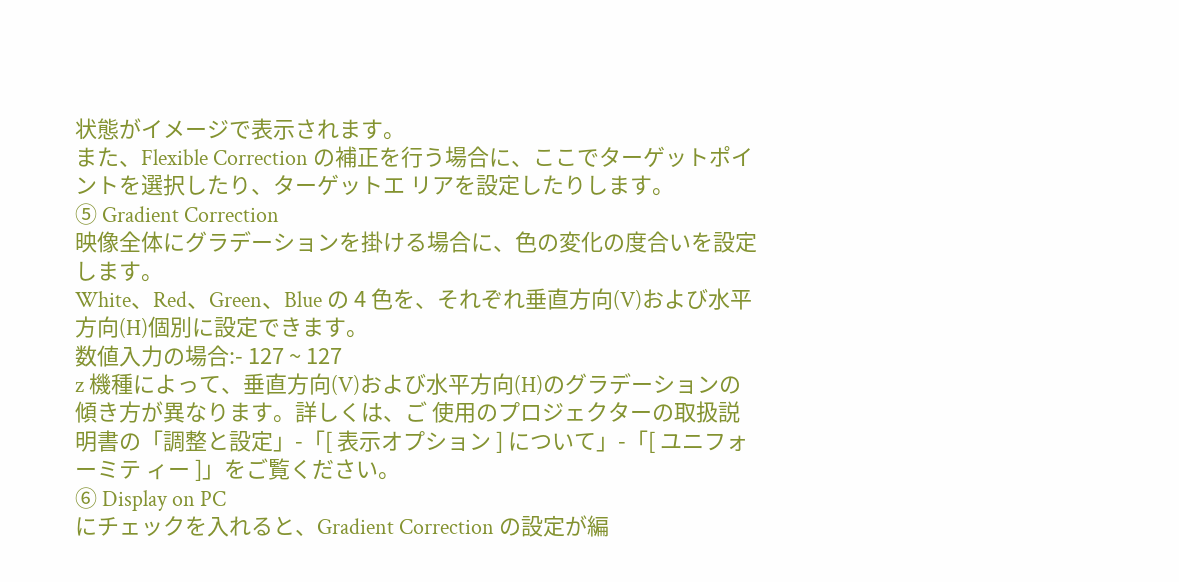状態がイメージで表示されます。
また、Flexible Correction の補正を行う場合に、ここでターゲットポイントを選択したり、ターゲットエ リアを設定したりします。
⑤ Gradient Correction
映像全体にグラデーションを掛ける場合に、色の変化の度合いを設定します。
White、Red、Green、Blue の 4 色を、それぞれ垂直方向(V)および水平方向(H)個別に設定できます。
数値入力の場合:- 127 ~ 127
z 機種によって、垂直方向(V)および水平方向(H)のグラデーションの傾き方が異なります。詳しくは、ご 使用のプロジェクターの取扱説明書の「調整と設定」-「[ 表示オプション ] について」-「[ ユニフォーミテ ィー ]」をご覧ください。
⑥ Display on PC
にチェックを入れると、Gradient Correction の設定が編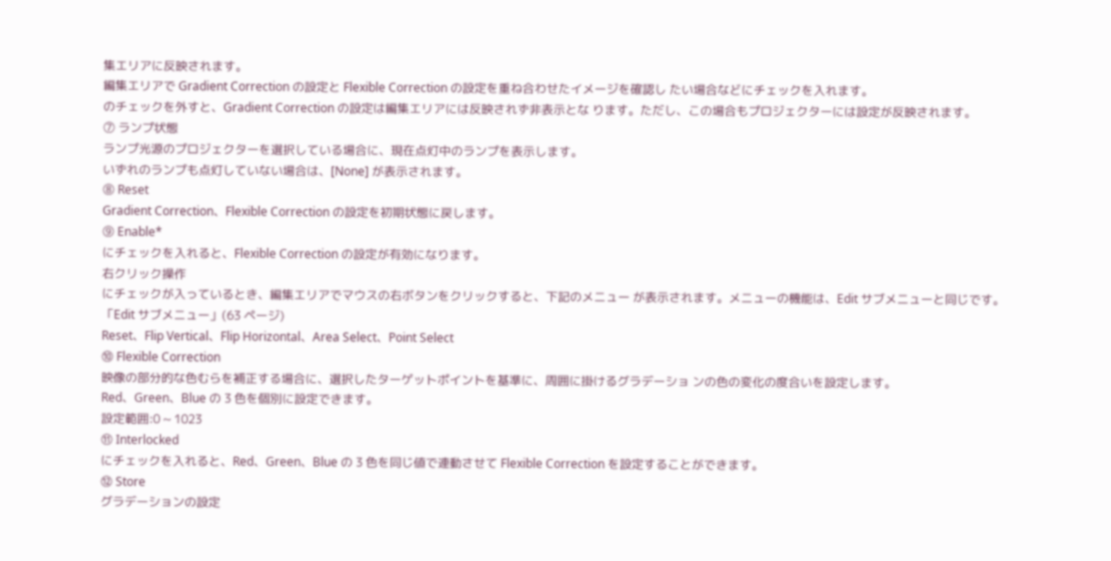集エリアに反映されます。
編集エリアで Gradient Correction の設定と Flexible Correction の設定を重ね合わせたイメージを確認し たい場合などにチェックを入れます。
のチェックを外すと、Gradient Correction の設定は編集エリアには反映されず非表示とな ります。ただし、この場合もプロジェクターには設定が反映されます。
⑦ ランプ状態
ランプ光源のプロジェクターを選択している場合に、現在点灯中のランプを表示します。
いずれのランプも点灯していない場合は、[None] が表示されます。
⑧ Reset
Gradient Correction、Flexible Correction の設定を初期状態に戻します。
⑨ Enable*
にチェックを入れると、Flexible Correction の設定が有効になります。
右クリック操作
にチェックが入っているとき、編集エリアでマウスの右ボタンをクリックすると、下記のメニュー が表示されます。メニューの機能は、Edit サブメニューと同じです。
「Edit サブメニュー」(63 ページ)
Reset、Flip Vertical、Flip Horizontal、Area Select、Point Select
⑩ Flexible Correction
映像の部分的な色むらを補正する場合に、選択したターゲットポイントを基準に、周囲に掛けるグラデーショ ンの色の変化の度合いを設定します。
Red、Green、Blue の 3 色を個別に設定できます。
設定範囲:0 ~ 1023
⑪ Interlocked
にチェックを入れると、Red、Green、Blue の 3 色を同じ値で連動させて Flexible Correction を設定することができます。
⑫ Store
グラデーションの設定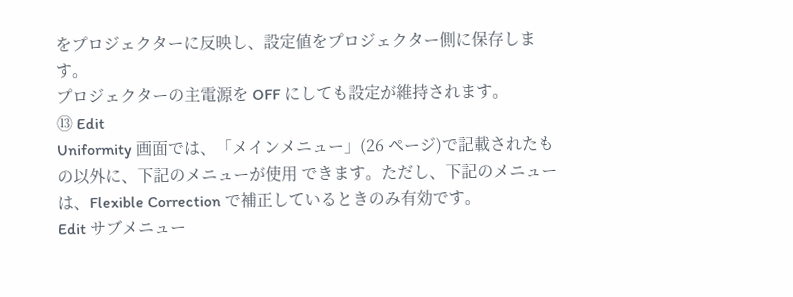をプロジェクターに反映し、設定値をプロジェクター側に保存します。
プロジェクターの主電源を OFF にしても設定が維持されます。
⑬ Edit
Uniformity 画面では、「メインメニュー」(26 ページ)で記載されたもの以外に、下記のメニューが使用 できます。ただし、下記のメニューは、Flexible Correction で補正しているときのみ有効です。
Edit サブメニュー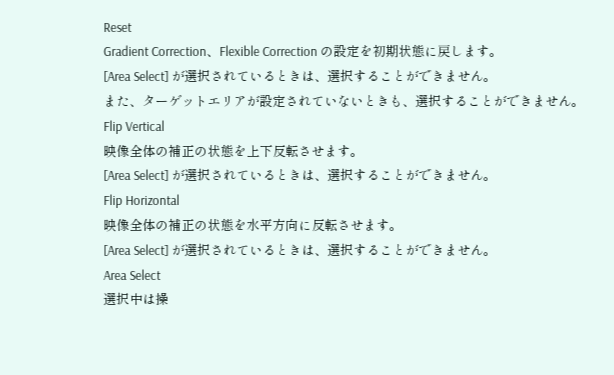Reset
Gradient Correction、Flexible Correction の設定を初期状態に戻します。
[Area Select] が選択されているときは、選択することができません。
また、ターゲットエリアが設定されていないときも、選択することができません。
Flip Vertical
映像全体の補正の状態を上下反転させます。
[Area Select] が選択されているときは、選択することができません。
Flip Horizontal
映像全体の補正の状態を水平方向に反転させます。
[Area Select] が選択されているときは、選択することができません。
Area Select
選択中は操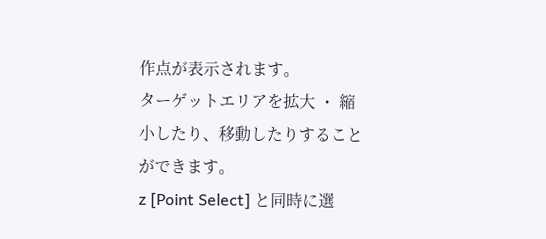作点が表示されます。
ターゲットエリアを拡大 ・ 縮小したり、移動したりすることができます。
z [Point Select] と同時に選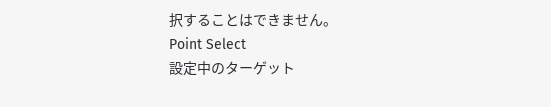択することはできません。
Point Select
設定中のターゲット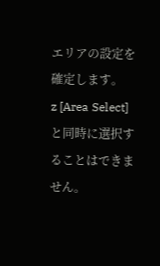エリアの設定を確定します。
z [Area Select] と同時に選択することはできません。